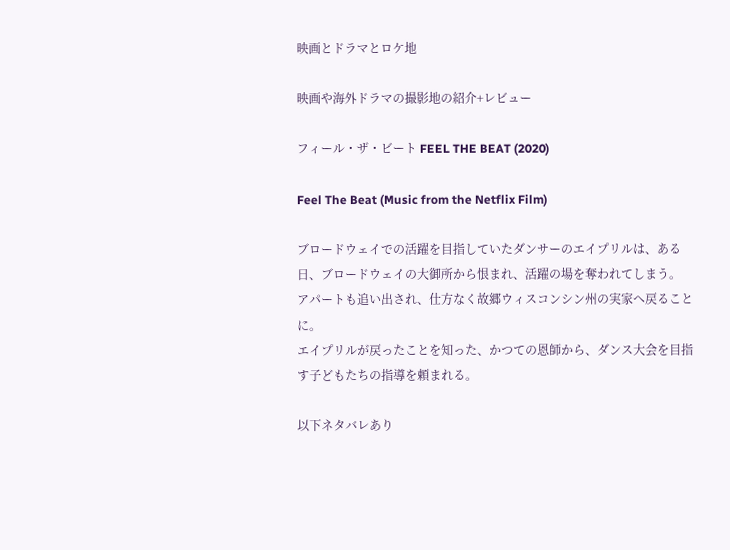映画とドラマとロケ地

映画や海外ドラマの撮影地の紹介+レビュー

フィール・ザ・ビート FEEL THE BEAT (2020)

Feel The Beat (Music from the Netflix Film)

ブロードウェイでの活躍を目指していたダンサーのエイプリルは、ある日、ブロードウェイの大御所から恨まれ、活躍の場を奪われてしまう。
アパートも追い出され、仕方なく故郷ウィスコンシン州の実家へ戻ることに。
エイプリルが戻ったことを知った、かつての恩師から、ダンス大会を目指す子どもたちの指導を頼まれる。

以下ネタバレあり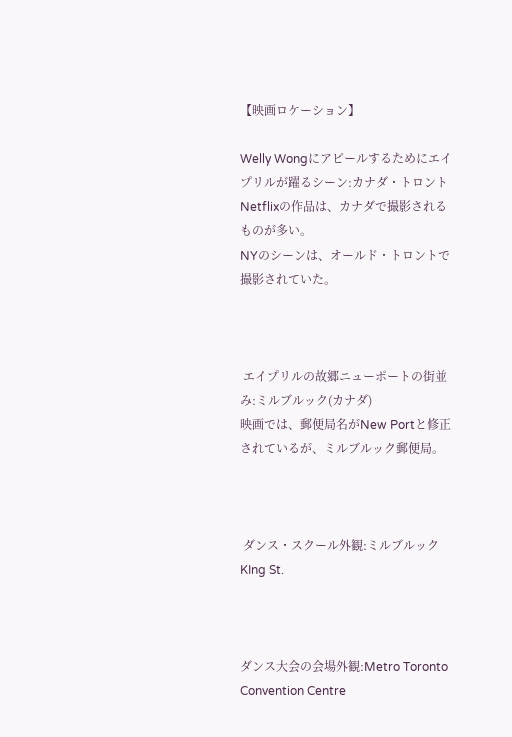【映画ロケーション】

Welly Wongにアピールするためにエイプリルが躍るシーン:カナダ・トロント
Netflixの作品は、カナダで撮影されるものが多い。
NYのシーンは、オールド・トロントで撮影されていた。



 エイプリルの故郷ニューポートの街並み:ミルブルック(カナダ)
映画では、郵便局名がNew Portと修正されているが、ミルブルック郵便局。



 ダンス・スクール外観:ミルブルック KIng St.



ダンス大会の会場外観:Metro Toronto Convention Centre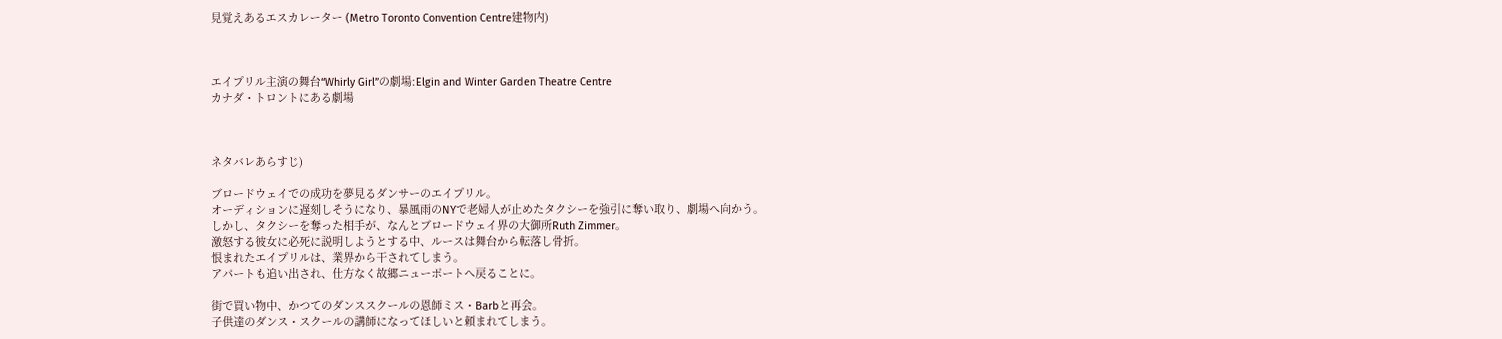見覚えあるエスカレーター (Metro Toronto Convention Centre建物内)



エイプリル主演の舞台“Whirly Girl”の劇場:Elgin and Winter Garden Theatre Centre
カナダ・トロントにある劇場



ネタバレあらすじ)

ブロードウェイでの成功を夢見るダンサーのエイプリル。
オーディションに遅刻しそうになり、暴風雨のNYで老婦人が止めたタクシーを強引に奪い取り、劇場へ向かう。
しかし、タクシーを奪った相手が、なんとブロードウェイ界の大御所Ruth Zimmer。
激怒する彼女に必死に説明しようとする中、ルースは舞台から転落し骨折。
恨まれたエイプリルは、業界から干されてしまう。
アパートも追い出され、仕方なく故郷ニューポートへ戻ることに。

街で買い物中、かつてのダンススクールの恩師ミス・Barbと再会。
子供達のダンス・スクールの講師になってほしいと頼まれてしまう。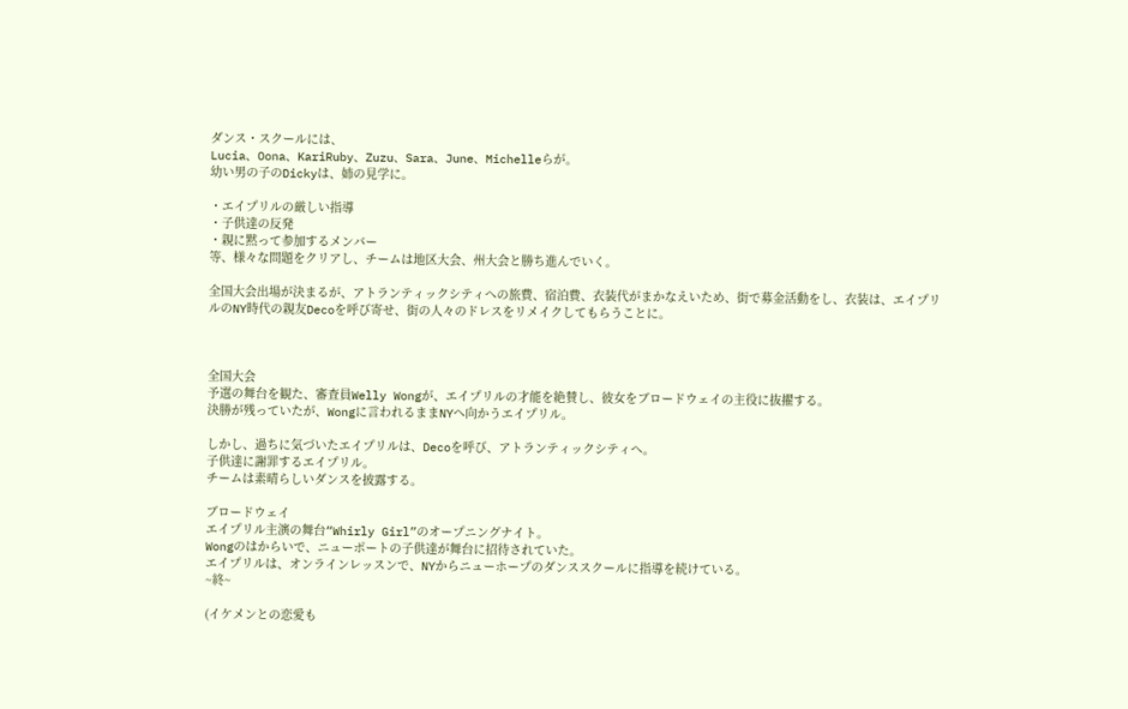ダンス・スクールには、
Lucia、Oona、KariRuby、Zuzu、Sara、June、Michelleらが。
幼い男の子のDickyは、姉の見学に。

・エイプリルの厳しい指導
・子供達の反発
・親に黙って参加するメンバー
等、様々な問題をクリアし、チームは地区大会、州大会と勝ち進んでいく。

全国大会出場が決まるが、アトランティックシティへの旅費、宿泊費、衣装代がまかなえいため、街で募金活動をし、衣装は、エイプリルのNY時代の親友Decoを呼び寄せ、街の人々のドレスをリメイクしてもらうことに。



全国大会
予選の舞台を観た、審査員Welly Wongが、エイプリルの才能を絶賛し、彼女をブロードウェイの主役に抜擢する。
決勝が残っていたが、Wongに言われるままNYへ向かうエイプリル。

しかし、過ちに気づいたエイプリルは、Decoを呼び、アトランティックシティへ。
子供達に謝罪するエイプリル。
チームは素晴らしいダンスを披露する。

ブロードウェイ
エイプリル主演の舞台“Whirly Girl”のオープニングナイト。
Wongのはからいで、ニューポートの子供達が舞台に招待されていた。
エイプリルは、オンラインレッスンで、NYからニューホープのダンススクールに指導を続けている。
~終~

(イケメンとの恋愛も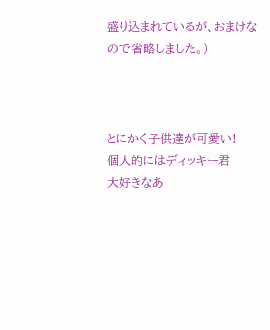盛り込まれているが、おまけなので省略しました。)



とにかく子供達が可愛い!
個人的にはディッキー君
大好きなあ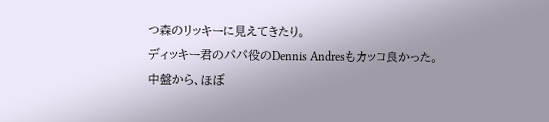つ森のリッキーに見えてきたり。
ディッキー君のパパ役のDennis Andresもカッコ良かった。
中盤から、ほぼ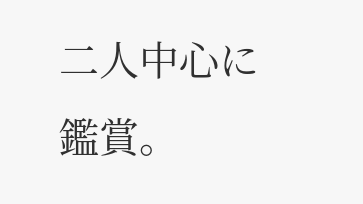二人中心に鑑賞。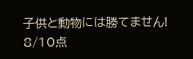子供と動物には勝てません!
8/10点